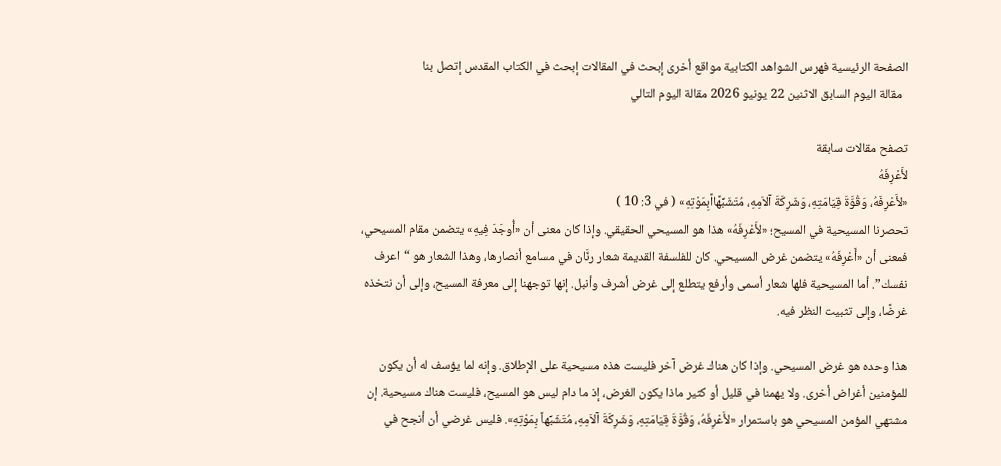الصفحة الرئيسية فهرس الشواهد الكتابية مواقع أخرى إبحث في المقالات إبحث في الكتاب المقدس إتصل بنا
  مقالة اليوم السابق الاثنين 22 يونيو 2026 مقالة اليوم التالي

تصفح مقالات سابقة
لأَعْرِفَهُ
«لأَعْرِفَهُ، وَقُوَّةَ قِيَامَتِهِ، وَشَرِكَةَ آلاَمِهِ، مُتَشَبِّهًااًبِمَوْتِهِ» ( في 3: 10 )
تحصرنا المسيحية في المسيح؛ «لأَعْرِفَهُ» هذا هو المسيحي الحقيقي. وإذا كان معنى أن «أُوجَدَ فِيهِ» يتضمن مقام المسيحي، فمعنى أن «أَعْرِفَهُ» يتضمن غرض المسيحي. كان للفلسفة القديمة شعار رنَّان في مسامع أنصارها، وهذا الشعار هو “اعرف نفسك”. أما المسيحية فلها شعار أسمى وأرفع يتطلع إلى غرض أشرف وأنبل. إنها توجهنا إلى معرفة المسيح، وإلى أن نتخذه غرضًا، وإلى تثبيت النظر فيه.

هذا وحده هو غرض المسيحي. وإذا كان هناك غرض آخر فليست هذه مسيحية على الإطلاق. وإنه لما يؤسف له أن يكون للمؤمنين أغراض أخرى. ولا يهمنا في قليل أو كثير ماذا يكون الغرض، إذ ما دام ليس هو المسيح، فليست هناك مسيحية. إن مشتهي المؤمن المسيحي هو باستمرار «لأَعْرِفَهُ، وَقُوَّةَ قِيَامَتِهِ، وَشَرِكَةَ آلاَمِهِ، مُتَشَبِّهاً بِمَوْتِهِ». فليس غرضي أن أنجح في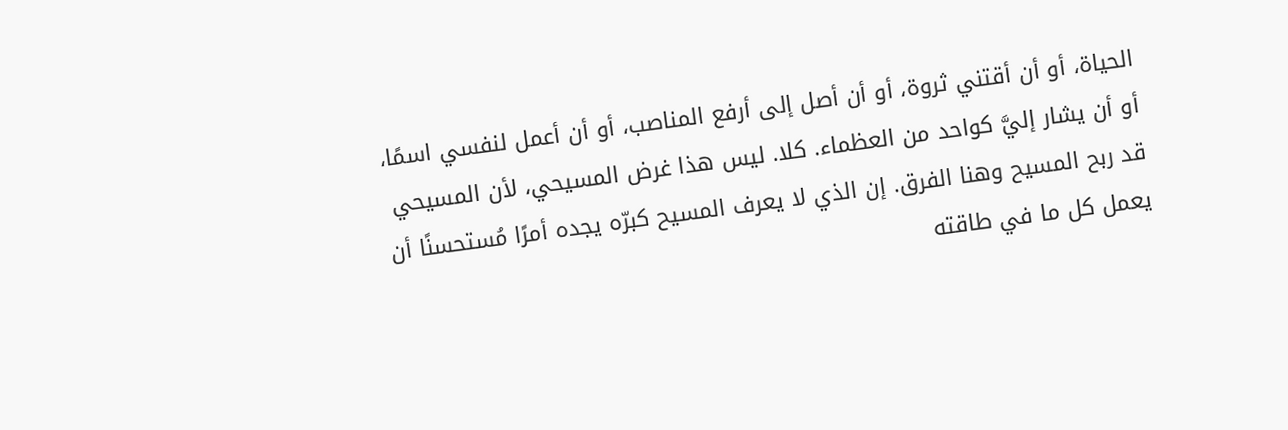الحياة، أو أن أقتني ثروة، أو أن أصل إلى أرفع المناصب، أو أن أعمل لنفسي اسمًا، أو أن يشار إليَّ كواحد من العظماء. كلا. ليس هذا غرض المسيحي، لأن المسيحي قد ربح المسيح وهنا الفرق. إن الذي لا يعرف المسيح كبرّه يجده أمرًا مُستحسنًا أن يعمل كل ما في طاقته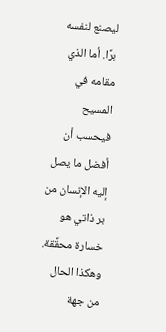ليصنع لنفسه برًا. أما الذي مقامه في المسيح فيحسب أن أفضل ما يصل إليه الإنسان من بر ذاتي هو خسارة محقَّقة. وهكذا الحال من جهة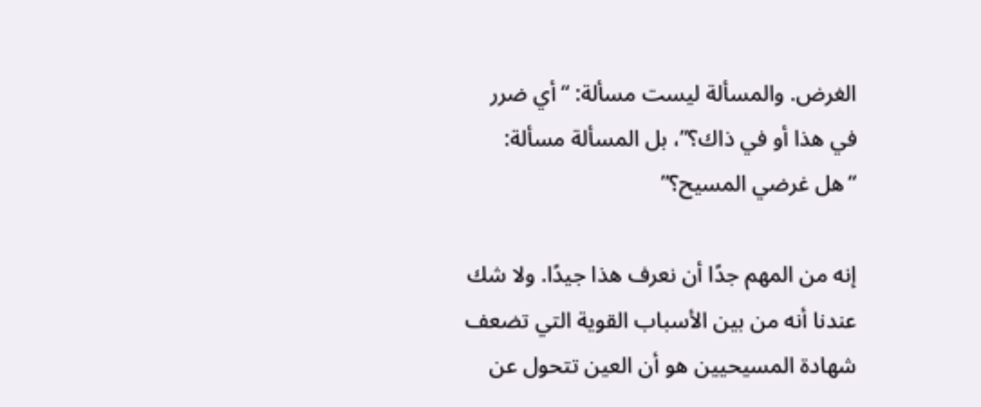الغرض. والمسألة ليست مسألة: “أي ضرر في هذا أو في ذاك؟”، بل المسألة مسألة: “هل غرضي المسيح؟”

إنه من المهم جدًا أن نعرف هذا جيدًا. ولا شك عندنا أنه من بين الأسباب القوية التي تضعف شهادة المسيحيين هو أن العين تتحول عن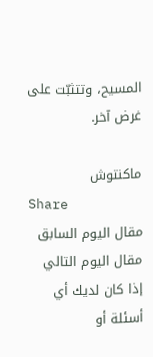المسيح، وتتثبّت على غرض آخر.

ماكنتوش
Share
مقال اليوم السابق مقال اليوم التالي
إذا كان لديك أي أسئلة أو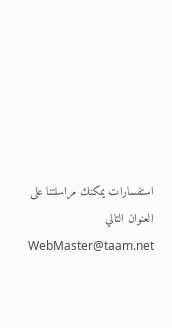استفسارات يمكنك مراسلتنا على العنوان التالي WebMaster@taam.net